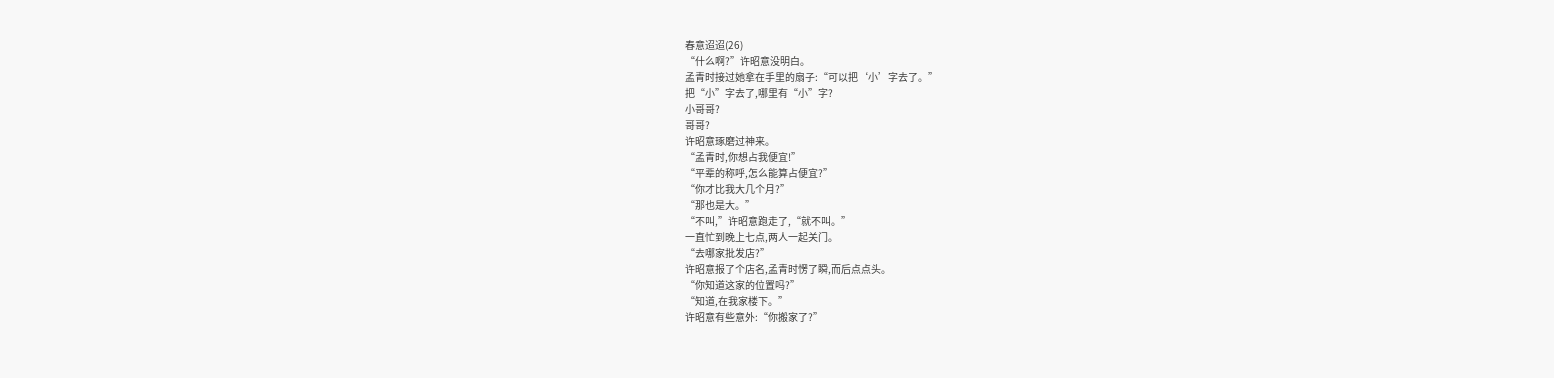春意迢迢(26)
“什么啊?”许昭意没明白。
孟青时接过她拿在手里的扇子:“可以把‘小’字去了。”
把“小”字去了,哪里有“小”字?
小哥哥?
哥哥?
许昭意琢磨过神来。
“孟青时,你想占我便宜!”
“平辈的称呼,怎么能算占便宜?”
“你才比我大几个月?”
“那也是大。”
“不叫,”许昭意跑走了,“就不叫。”
一直忙到晚上七点,两人一起关门。
“去哪家批发店?”
许昭意报了个店名,孟青时愣了瞬,而后点点头。
“你知道这家的位置吗?”
“知道,在我家楼下。”
许昭意有些意外:“你搬家了?”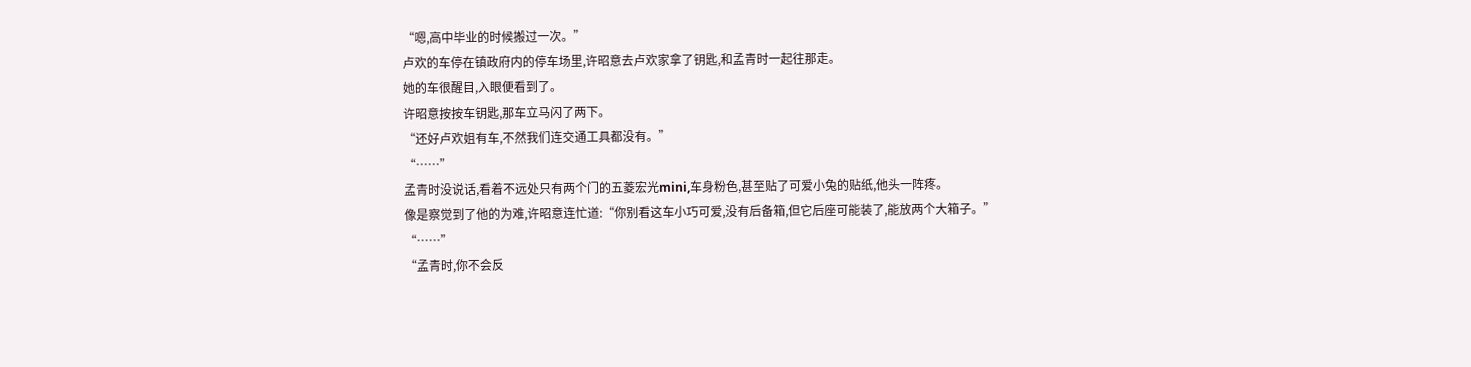“嗯,高中毕业的时候搬过一次。”
卢欢的车停在镇政府内的停车场里,许昭意去卢欢家拿了钥匙,和孟青时一起往那走。
她的车很醒目,入眼便看到了。
许昭意按按车钥匙,那车立马闪了两下。
“还好卢欢姐有车,不然我们连交通工具都没有。”
“……”
孟青时没说话,看着不远处只有两个门的五菱宏光mini,车身粉色,甚至贴了可爱小兔的贴纸,他头一阵疼。
像是察觉到了他的为难,许昭意连忙道:“你别看这车小巧可爱,没有后备箱,但它后座可能装了,能放两个大箱子。”
“……”
“孟青时,你不会反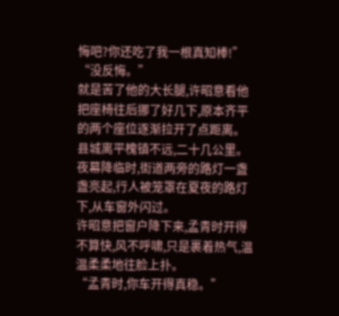悔吧?你还吃了我一根真知棒!”
“没反悔。”
就是苦了他的大长腿,许昭意看他把座椅往后挪了好几下,原本齐平的两个座位逐渐拉开了点距离。
县城离平槐镇不远,二十几公里。
夜幕降临时,街道两旁的路灯一盏盏亮起,行人被笼罩在夏夜的路灯下,从车窗外闪过。
许昭意把窗户降下来,孟青时开得不算快,风不呼啸,只是裹着热气,温温柔柔地往脸上扑。
“孟青时,你车开得真稳。”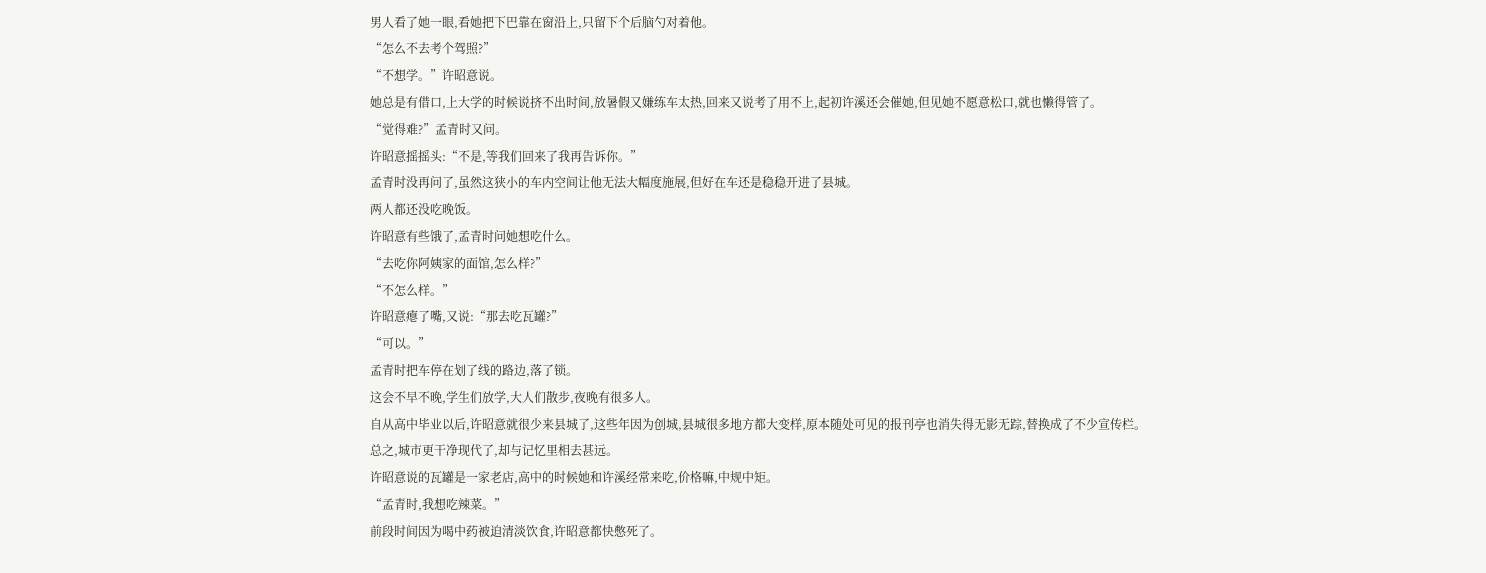男人看了她一眼,看她把下巴靠在窗沿上,只留下个后脑勺对着他。
“怎么不去考个驾照?”
“不想学。”许昭意说。
她总是有借口,上大学的时候说挤不出时间,放暑假又嫌练车太热,回来又说考了用不上,起初许溪还会催她,但见她不愿意松口,就也懒得管了。
“觉得难?”孟青时又问。
许昭意摇摇头:“不是,等我们回来了我再告诉你。”
孟青时没再问了,虽然这狭小的车内空间让他无法大幅度施展,但好在车还是稳稳开进了县城。
两人都还没吃晚饭。
许昭意有些饿了,孟青时问她想吃什么。
“去吃你阿姨家的面馆,怎么样?”
“不怎么样。”
许昭意瘪了嘴,又说:“那去吃瓦罐?”
“可以。”
孟青时把车停在划了线的路边,落了锁。
这会不早不晚,学生们放学,大人们散步,夜晚有很多人。
自从高中毕业以后,许昭意就很少来县城了,这些年因为创城,县城很多地方都大变样,原本随处可见的报刊亭也消失得无影无踪,替换成了不少宣传栏。
总之,城市更干净现代了,却与记忆里相去甚远。
许昭意说的瓦罐是一家老店,高中的时候她和许溪经常来吃,价格嘛,中规中矩。
“孟青时,我想吃辣菜。”
前段时间因为喝中药被迫清淡饮食,许昭意都快憋死了。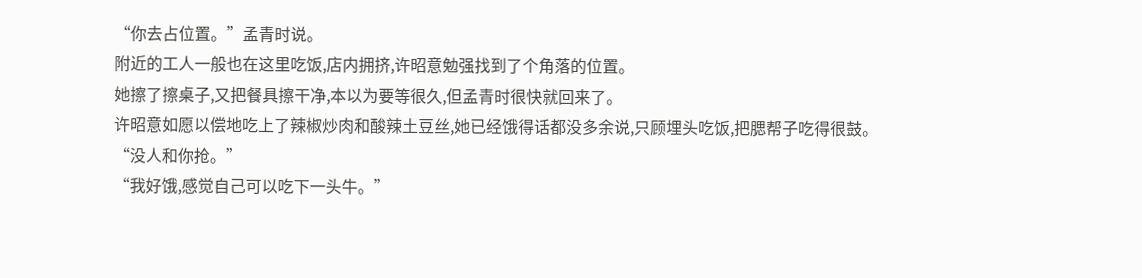“你去占位置。”孟青时说。
附近的工人一般也在这里吃饭,店内拥挤,许昭意勉强找到了个角落的位置。
她擦了擦桌子,又把餐具擦干净,本以为要等很久,但孟青时很快就回来了。
许昭意如愿以偿地吃上了辣椒炒肉和酸辣土豆丝,她已经饿得话都没多余说,只顾埋头吃饭,把腮帮子吃得很鼓。
“没人和你抢。”
“我好饿,感觉自己可以吃下一头牛。”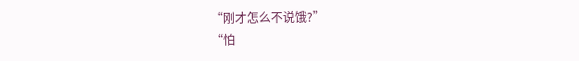“刚才怎么不说饿?”
“怕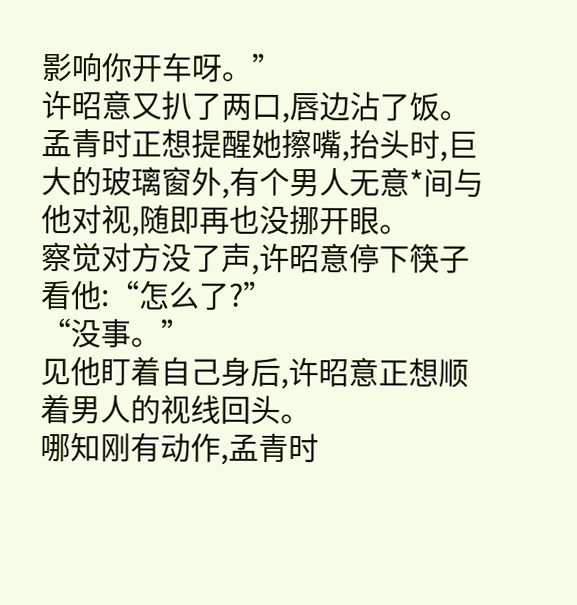影响你开车呀。”
许昭意又扒了两口,唇边沾了饭。
孟青时正想提醒她擦嘴,抬头时,巨大的玻璃窗外,有个男人无意*间与他对视,随即再也没挪开眼。
察觉对方没了声,许昭意停下筷子看他:“怎么了?”
“没事。”
见他盯着自己身后,许昭意正想顺着男人的视线回头。
哪知刚有动作,孟青时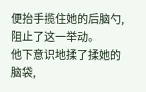便抬手揽住她的后脑勺,阻止了这一举动。
他下意识地揉了揉她的脑袋,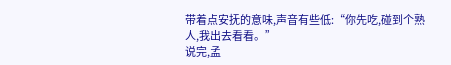带着点安抚的意味,声音有些低:“你先吃,碰到个熟人,我出去看看。”
说完,孟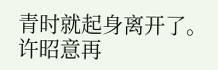青时就起身离开了。
许昭意再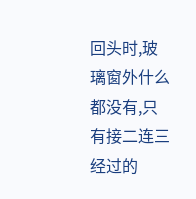回头时,玻璃窗外什么都没有,只有接二连三经过的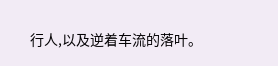行人,以及逆着车流的落叶。